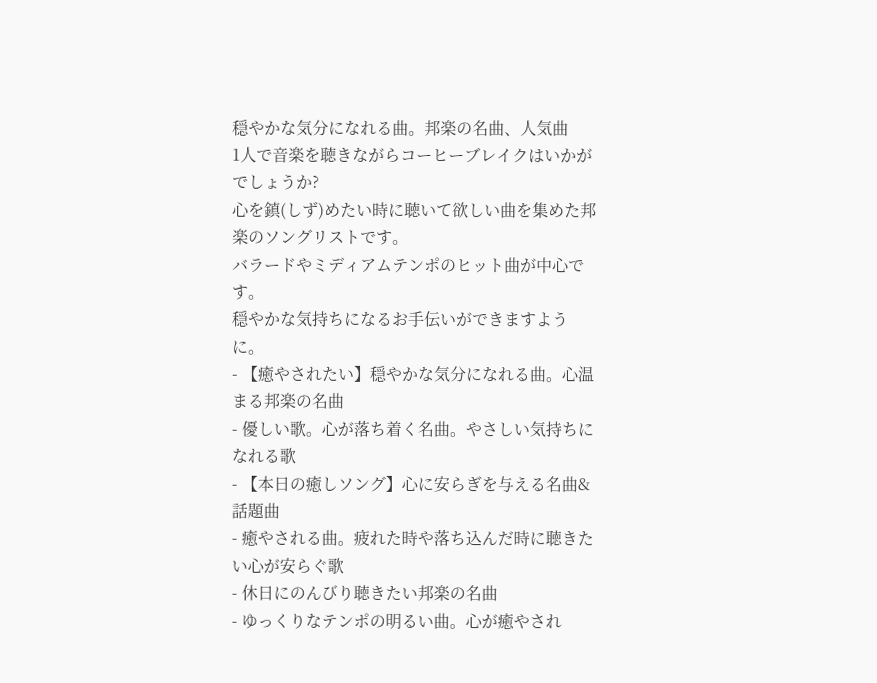穏やかな気分になれる曲。邦楽の名曲、人気曲
1人で音楽を聴きながらコーヒーブレイクはいかがでしょうか?
心を鎮(しず)めたい時に聴いて欲しい曲を集めた邦楽のソングリストです。
バラードやミディアムテンポのヒット曲が中心です。
穏やかな気持ちになるお手伝いができますように。
- 【癒やされたい】穏やかな気分になれる曲。心温まる邦楽の名曲
- 優しい歌。心が落ち着く名曲。やさしい気持ちになれる歌
- 【本日の癒しソング】心に安らぎを与える名曲&話題曲
- 癒やされる曲。疲れた時や落ち込んだ時に聴きたい心が安らぐ歌
- 休日にのんびり聴きたい邦楽の名曲
- ゆっくりなテンポの明るい曲。心が癒やされ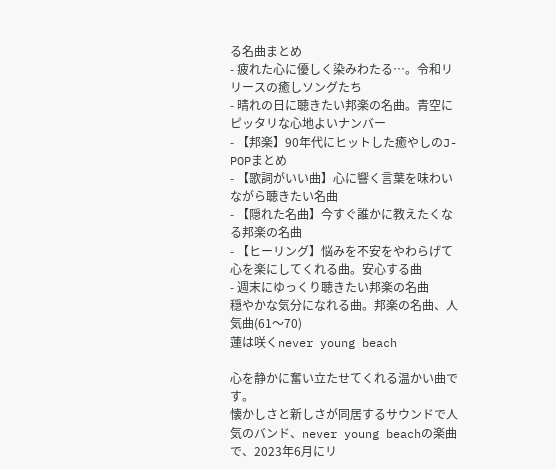る名曲まとめ
- 疲れた心に優しく染みわたる…。令和リリースの癒しソングたち
- 晴れの日に聴きたい邦楽の名曲。青空にピッタリな心地よいナンバー
- 【邦楽】90年代にヒットした癒やしのJ-POPまとめ
- 【歌詞がいい曲】心に響く言葉を味わいながら聴きたい名曲
- 【隠れた名曲】今すぐ誰かに教えたくなる邦楽の名曲
- 【ヒーリング】悩みを不安をやわらげて心を楽にしてくれる曲。安心する曲
- 週末にゆっくり聴きたい邦楽の名曲
穏やかな気分になれる曲。邦楽の名曲、人気曲(61〜70)
蓮は咲くnever young beach

心を静かに奮い立たせてくれる温かい曲です。
懐かしさと新しさが同居するサウンドで人気のバンド、never young beachの楽曲で、2023年6月にリ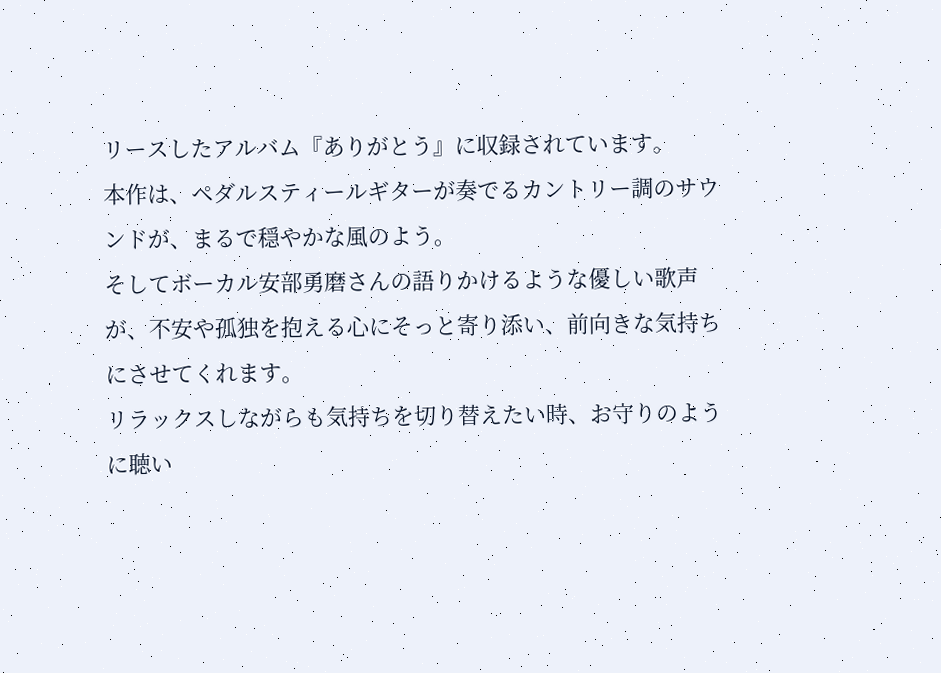リースしたアルバム『ありがとう』に収録されています。
本作は、ペダルスティールギターが奏でるカントリー調のサウンドが、まるで穏やかな風のよう。
そしてボーカル安部勇磨さんの語りかけるような優しい歌声が、不安や孤独を抱える心にそっと寄り添い、前向きな気持ちにさせてくれます。
リラックスしながらも気持ちを切り替えたい時、お守りのように聴い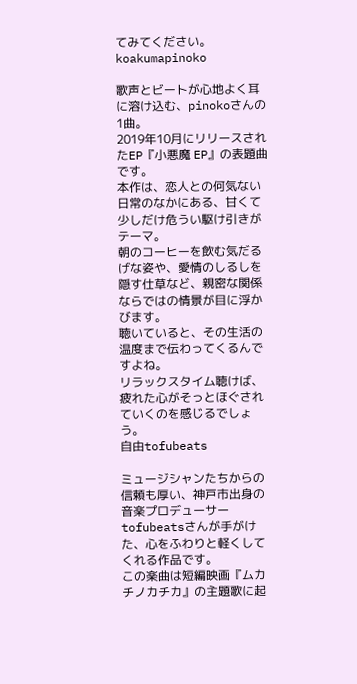てみてください。
koakumapinoko

歌声とビートが心地よく耳に溶け込む、pinokoさんの1曲。
2019年10月にリリースされたEP『小悪魔 EP』の表題曲です。
本作は、恋人との何気ない日常のなかにある、甘くて少しだけ危うい駆け引きがテーマ。
朝のコーヒーを飲む気だるげな姿や、愛情のしるしを隠す仕草など、親密な関係ならではの情景が目に浮かびます。
聴いていると、その生活の温度まで伝わってくるんですよね。
リラックスタイム聴けば、疲れた心がそっとほぐされていくのを感じるでしょう。
自由tofubeats

ミュージシャンたちからの信頼も厚い、神戸市出身の音楽プロデューサーtofubeatsさんが手がけた、心をふわりと軽くしてくれる作品です。
この楽曲は短編映画『ムカチノカチカ』の主題歌に起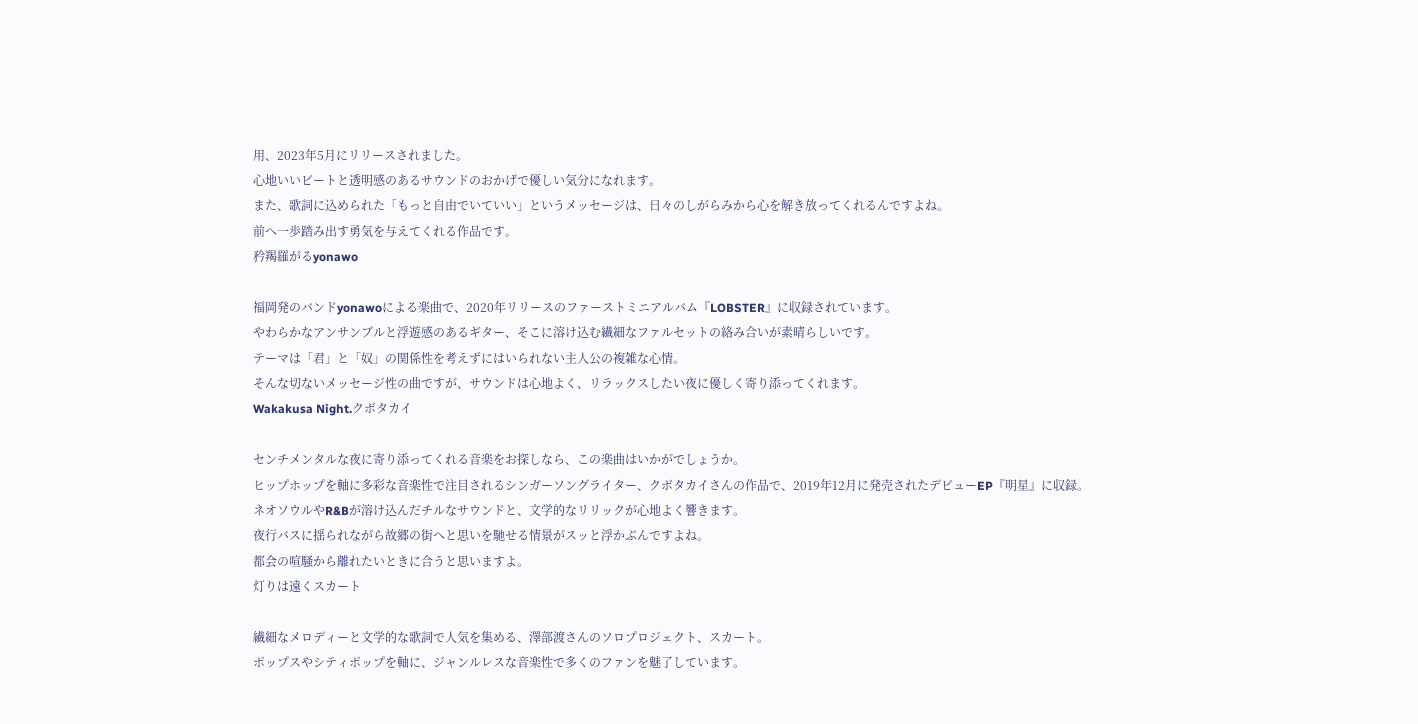用、2023年5月にリリースされました。
心地いいビートと透明感のあるサウンドのおかげで優しい気分になれます。
また、歌詞に込められた「もっと自由でいていい」というメッセージは、日々のしがらみから心を解き放ってくれるんですよね。
前へ一歩踏み出す勇気を与えてくれる作品です。
矜羯羅がるyonawo

福岡発のバンドyonawoによる楽曲で、2020年リリースのファーストミニアルバム『LOBSTER』に収録されています。
やわらかなアンサンブルと浮遊感のあるギター、そこに溶け込む繊細なファルセットの絡み合いが素晴らしいです。
テーマは「君」と「奴」の関係性を考えずにはいられない主人公の複雑な心情。
そんな切ないメッセージ性の曲ですが、サウンドは心地よく、リラックスしたい夜に優しく寄り添ってくれます。
Wakakusa Night.クボタカイ

センチメンタルな夜に寄り添ってくれる音楽をお探しなら、この楽曲はいかがでしょうか。
ヒップホップを軸に多彩な音楽性で注目されるシンガーソングライター、クボタカイさんの作品で、2019年12月に発売されたデビューEP『明星』に収録。
ネオソウルやR&Bが溶け込んだチルなサウンドと、文学的なリリックが心地よく響きます。
夜行バスに揺られながら故郷の街へと思いを馳せる情景がスッと浮かぶんですよね。
都会の喧騒から離れたいときに合うと思いますよ。
灯りは遠くスカート

繊細なメロディーと文学的な歌詞で人気を集める、澤部渡さんのソロプロジェクト、スカート。
ポップスやシティポップを軸に、ジャンルレスな音楽性で多くのファンを魅了しています。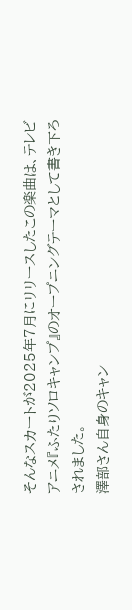そんなスカートが2025年7月にリリースしたこの楽曲は、テレビアニメ『ふたりソロキャンプ』のオープニングテーマとして書き下ろされました。
澤部さん自身のキャン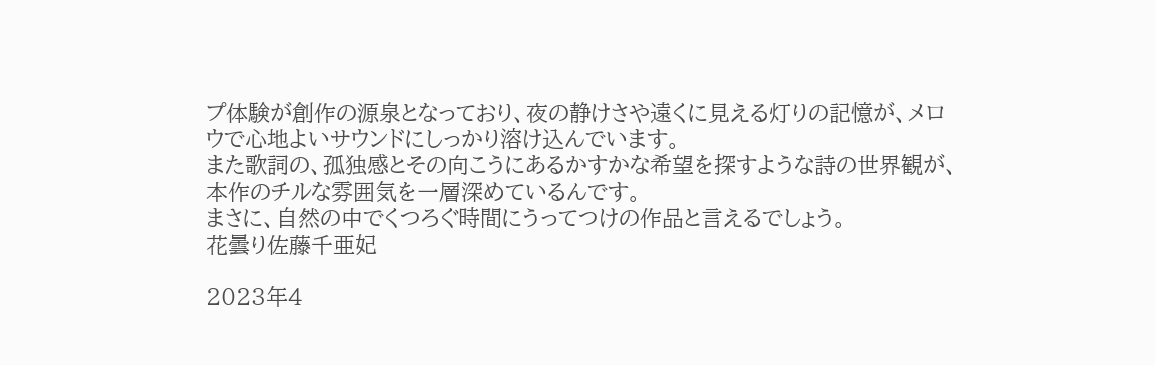プ体験が創作の源泉となっており、夜の静けさや遠くに見える灯りの記憶が、メロウで心地よいサウンドにしっかり溶け込んでいます。
また歌詞の、孤独感とその向こうにあるかすかな希望を探すような詩の世界観が、本作のチルな雰囲気を一層深めているんです。
まさに、自然の中でくつろぐ時間にうってつけの作品と言えるでしょう。
花曇り佐藤千亜妃

2023年4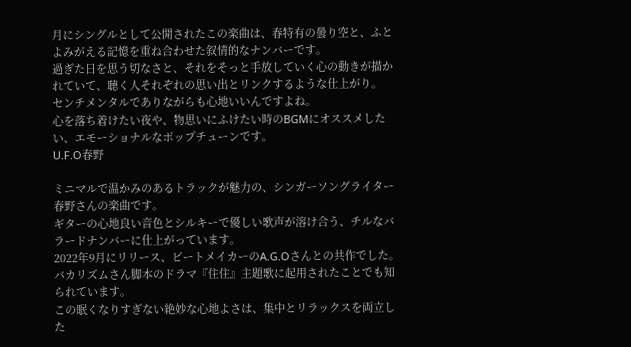月にシングルとして公開されたこの楽曲は、春特有の曇り空と、ふとよみがえる記憶を重ね合わせた叙情的なナンバーです。
過ぎた日を思う切なさと、それをそっと手放していく心の動きが描かれていて、聴く人それぞれの思い出とリンクするような仕上がり。
センチメンタルでありながらも心地いいんですよね。
心を落ち着けたい夜や、物思いにふけたい時のBGMにオススメしたい、エモーショナルなポップチューンです。
U.F.O春野

ミニマルで温かみのあるトラックが魅力の、シンガーソングライター春野さんの楽曲です。
ギターの心地良い音色とシルキーで優しい歌声が溶け合う、チルなバラードナンバーに仕上がっています。
2022年9月にリリース、ビートメイカーのA.G.Oさんとの共作でした。
バカリズムさん脚本のドラマ『住住』主題歌に起用されたことでも知られています。
この眠くなりすぎない絶妙な心地よさは、集中とリラックスを両立した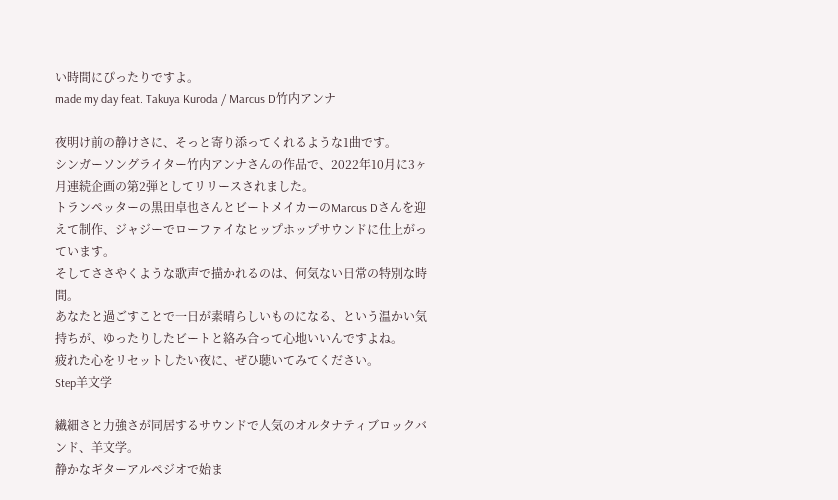い時間にぴったりですよ。
made my day feat. Takuya Kuroda / Marcus D竹内アンナ

夜明け前の静けさに、そっと寄り添ってくれるような1曲です。
シンガーソングライター竹内アンナさんの作品で、2022年10月に3ヶ月連続企画の第2弾としてリリースされました。
トランペッターの黒田卓也さんとビートメイカーのMarcus Dさんを迎えて制作、ジャジーでローファイなヒップホップサウンドに仕上がっています。
そしてささやくような歌声で描かれるのは、何気ない日常の特別な時間。
あなたと過ごすことで一日が素晴らしいものになる、という温かい気持ちが、ゆったりしたビートと絡み合って心地いいんですよね。
疲れた心をリセットしたい夜に、ぜひ聴いてみてください。
Step羊文学

繊細さと力強さが同居するサウンドで人気のオルタナティブロックバンド、羊文学。
静かなギターアルペジオで始ま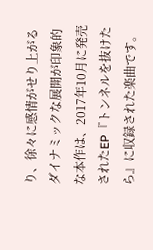り、徐々に感情がせり上がるダイナミックな展開が印象的な本作は、2017年10月に発売されたEP『トンネルを抜けたら』に収録された楽曲です。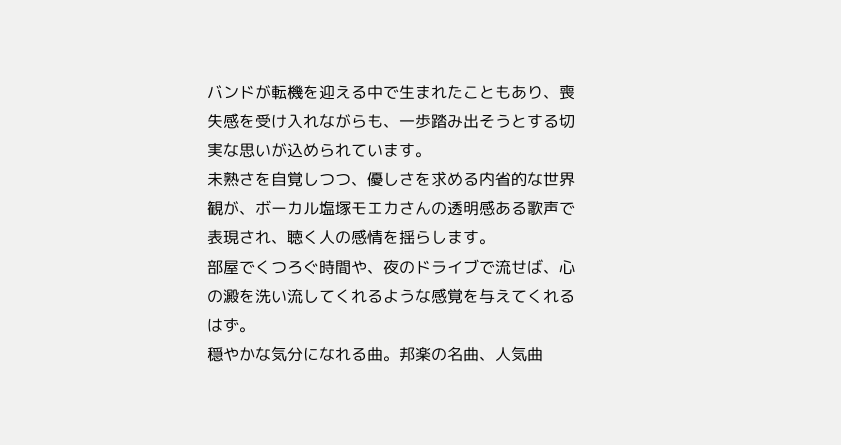バンドが転機を迎える中で生まれたこともあり、喪失感を受け入れながらも、一歩踏み出そうとする切実な思いが込められています。
未熟さを自覚しつつ、優しさを求める内省的な世界観が、ボーカル塩塚モエカさんの透明感ある歌声で表現され、聴く人の感情を揺らします。
部屋でくつろぐ時間や、夜のドライブで流せば、心の澱を洗い流してくれるような感覚を与えてくれるはず。
穏やかな気分になれる曲。邦楽の名曲、人気曲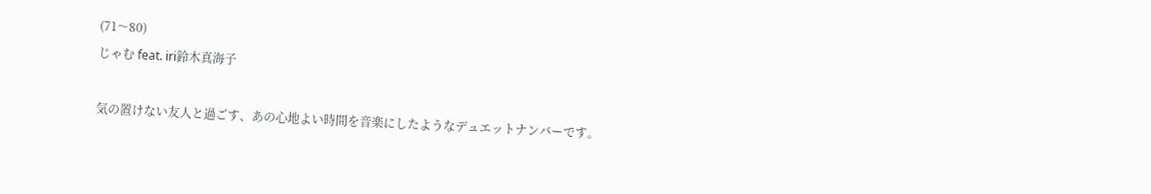(71〜80)
じゃむ feat. iri鈴木真海子

気の置けない友人と過ごす、あの心地よい時間を音楽にしたようなデュエットナンバーです。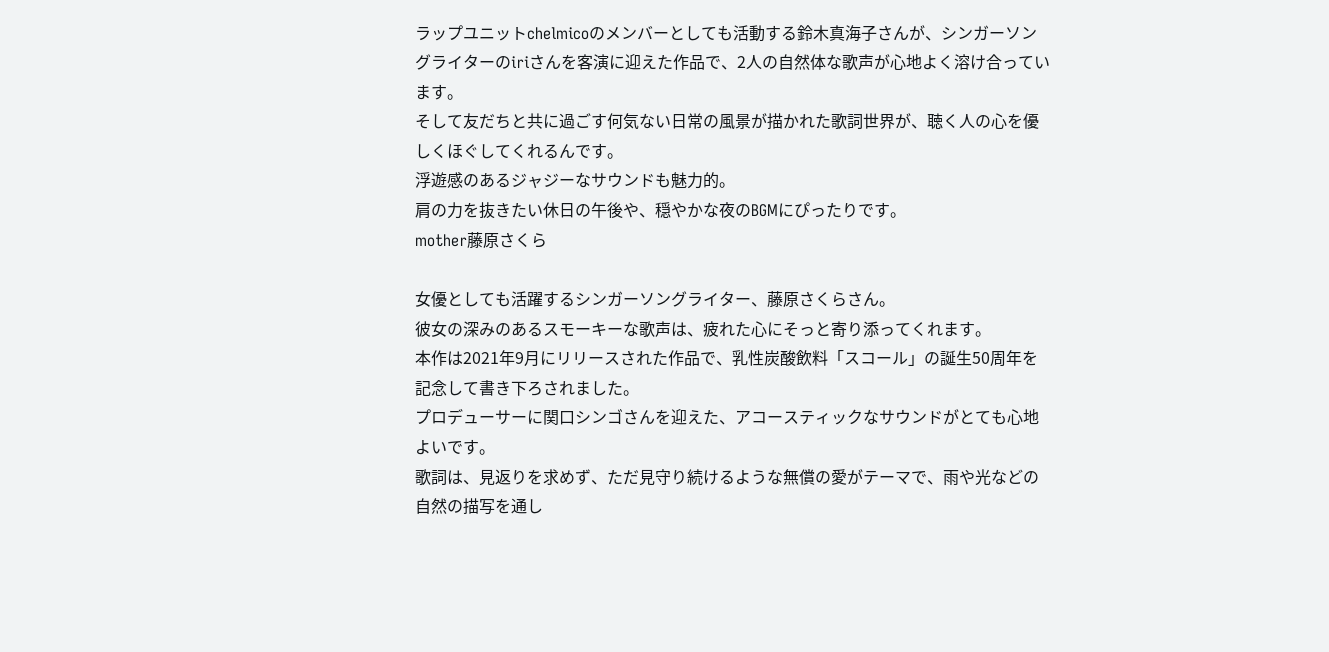ラップユニットchelmicoのメンバーとしても活動する鈴木真海子さんが、シンガーソングライターのiriさんを客演に迎えた作品で、2人の自然体な歌声が心地よく溶け合っています。
そして友だちと共に過ごす何気ない日常の風景が描かれた歌詞世界が、聴く人の心を優しくほぐしてくれるんです。
浮遊感のあるジャジーなサウンドも魅力的。
肩の力を抜きたい休日の午後や、穏やかな夜のBGMにぴったりです。
mother藤原さくら

女優としても活躍するシンガーソングライター、藤原さくらさん。
彼女の深みのあるスモーキーな歌声は、疲れた心にそっと寄り添ってくれます。
本作は2021年9月にリリースされた作品で、乳性炭酸飲料「スコール」の誕生50周年を記念して書き下ろされました。
プロデューサーに関口シンゴさんを迎えた、アコースティックなサウンドがとても心地よいです。
歌詞は、見返りを求めず、ただ見守り続けるような無償の愛がテーマで、雨や光などの自然の描写を通し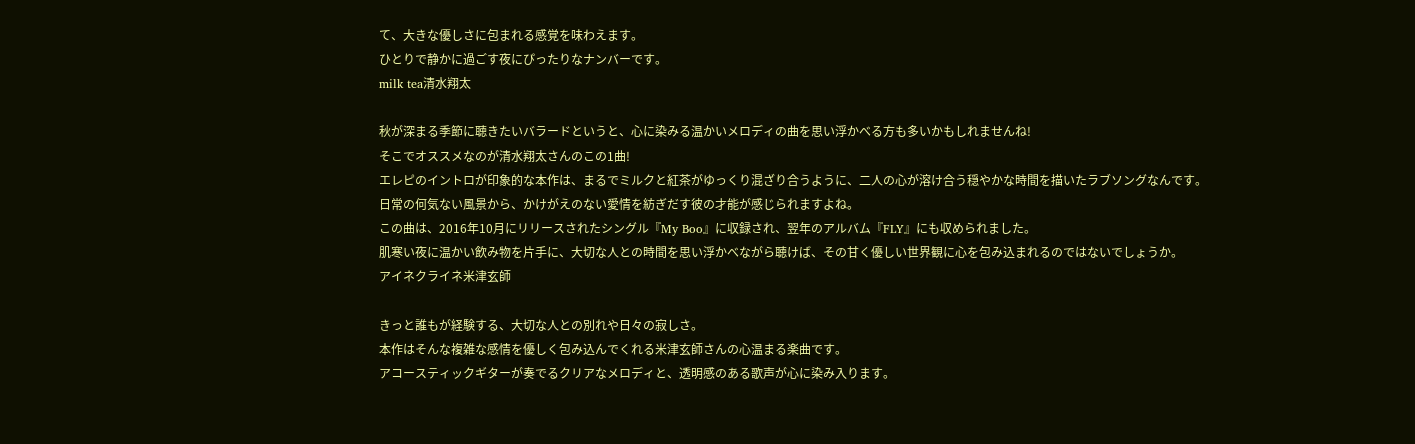て、大きな優しさに包まれる感覚を味わえます。
ひとりで静かに過ごす夜にぴったりなナンバーです。
milk tea清水翔太

秋が深まる季節に聴きたいバラードというと、心に染みる温かいメロディの曲を思い浮かべる方も多いかもしれませんね!
そこでオススメなのが清水翔太さんのこの1曲!
エレピのイントロが印象的な本作は、まるでミルクと紅茶がゆっくり混ざり合うように、二人の心が溶け合う穏やかな時間を描いたラブソングなんです。
日常の何気ない風景から、かけがえのない愛情を紡ぎだす彼の才能が感じられますよね。
この曲は、2016年10月にリリースされたシングル『My Boo』に収録され、翌年のアルバム『FLY』にも収められました。
肌寒い夜に温かい飲み物を片手に、大切な人との時間を思い浮かべながら聴けば、その甘く優しい世界観に心を包み込まれるのではないでしょうか。
アイネクライネ米津玄師

きっと誰もが経験する、大切な人との別れや日々の寂しさ。
本作はそんな複雑な感情を優しく包み込んでくれる米津玄師さんの心温まる楽曲です。
アコースティックギターが奏でるクリアなメロディと、透明感のある歌声が心に染み入ります。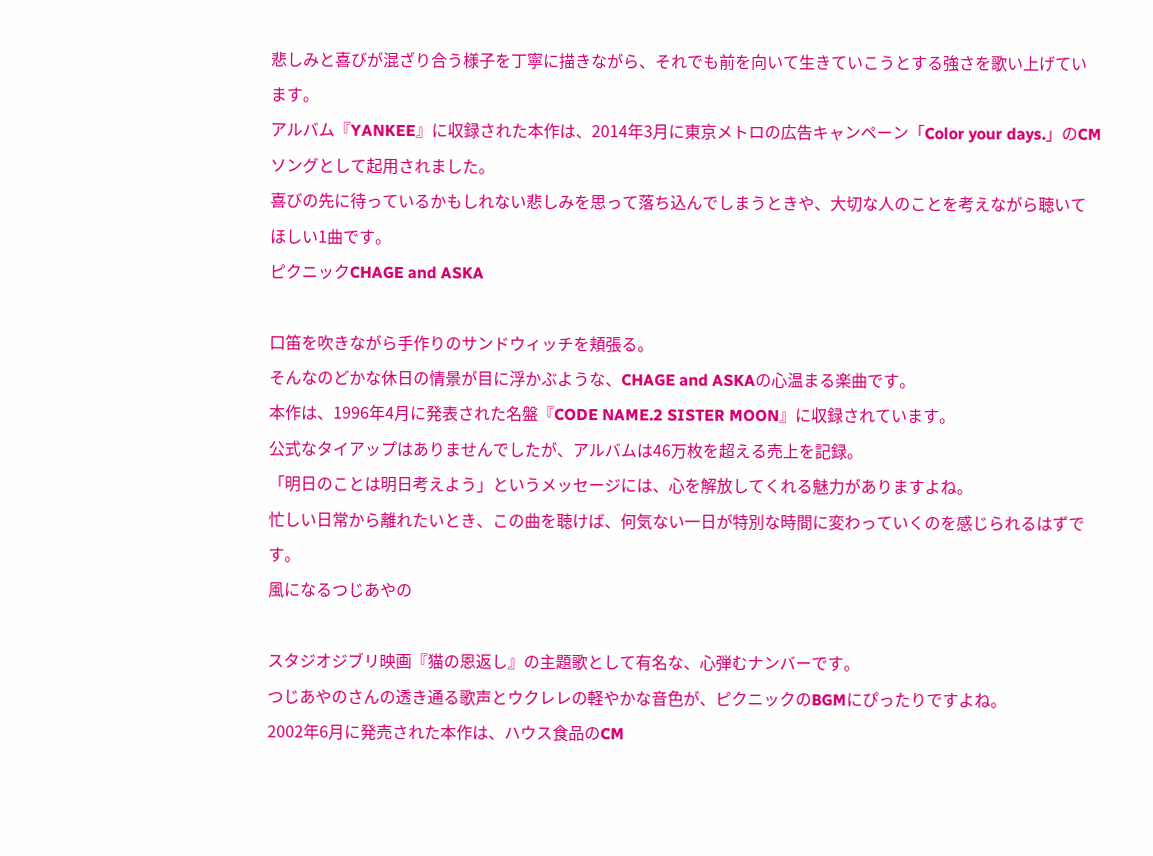悲しみと喜びが混ざり合う様子を丁寧に描きながら、それでも前を向いて生きていこうとする強さを歌い上げています。
アルバム『YANKEE』に収録された本作は、2014年3月に東京メトロの広告キャンペーン「Color your days.」のCMソングとして起用されました。
喜びの先に待っているかもしれない悲しみを思って落ち込んでしまうときや、大切な人のことを考えながら聴いてほしい1曲です。
ピクニックCHAGE and ASKA

口笛を吹きながら手作りのサンドウィッチを頬張る。
そんなのどかな休日の情景が目に浮かぶような、CHAGE and ASKAの心温まる楽曲です。
本作は、1996年4月に発表された名盤『CODE NAME.2 SISTER MOON』に収録されています。
公式なタイアップはありませんでしたが、アルバムは46万枚を超える売上を記録。
「明日のことは明日考えよう」というメッセージには、心を解放してくれる魅力がありますよね。
忙しい日常から離れたいとき、この曲を聴けば、何気ない一日が特別な時間に変わっていくのを感じられるはずです。
風になるつじあやの

スタジオジブリ映画『猫の恩返し』の主題歌として有名な、心弾むナンバーです。
つじあやのさんの透き通る歌声とウクレレの軽やかな音色が、ピクニックのBGMにぴったりですよね。
2002年6月に発売された本作は、ハウス食品のCM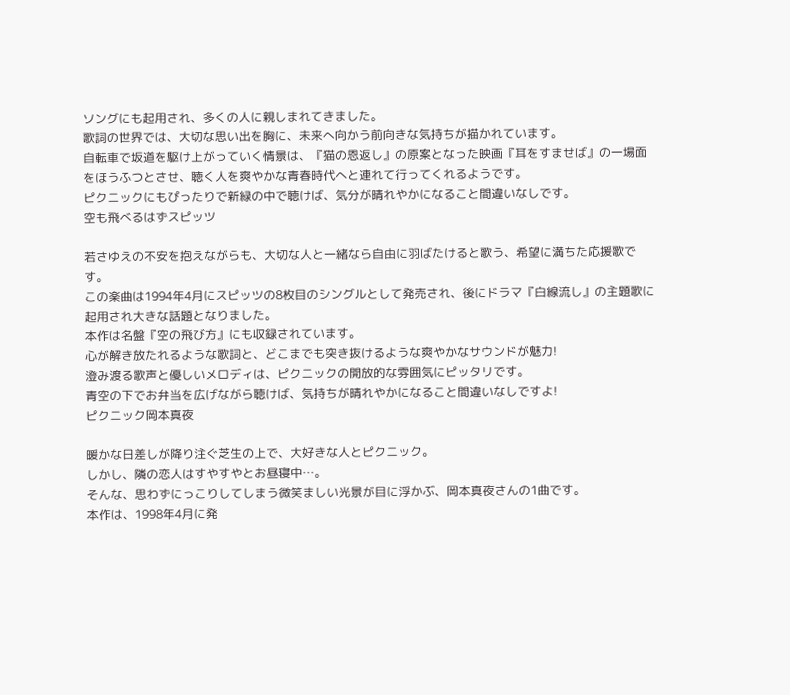ソングにも起用され、多くの人に親しまれてきました。
歌詞の世界では、大切な思い出を胸に、未来へ向かう前向きな気持ちが描かれています。
自転車で坂道を駆け上がっていく情景は、『猫の恩返し』の原案となった映画『耳をすませば』の一場面をほうふつとさせ、聴く人を爽やかな青春時代へと連れて行ってくれるようです。
ピクニックにもぴったりで新緑の中で聴けば、気分が晴れやかになること間違いなしです。
空も飛べるはずスピッツ

若さゆえの不安を抱えながらも、大切な人と一緒なら自由に羽ばたけると歌う、希望に満ちた応援歌です。
この楽曲は1994年4月にスピッツの8枚目のシングルとして発売され、後にドラマ『白線流し』の主題歌に起用され大きな話題となりました。
本作は名盤『空の飛び方』にも収録されています。
心が解き放たれるような歌詞と、どこまでも突き抜けるような爽やかなサウンドが魅力!
澄み渡る歌声と優しいメロディは、ピクニックの開放的な雰囲気にピッタリです。
青空の下でお弁当を広げながら聴けば、気持ちが晴れやかになること間違いなしですよ!
ピクニック岡本真夜

暖かな日差しが降り注ぐ芝生の上で、大好きな人とピクニック。
しかし、隣の恋人はすやすやとお昼寝中…。
そんな、思わずにっこりしてしまう微笑ましい光景が目に浮かぶ、岡本真夜さんの1曲です。
本作は、1998年4月に発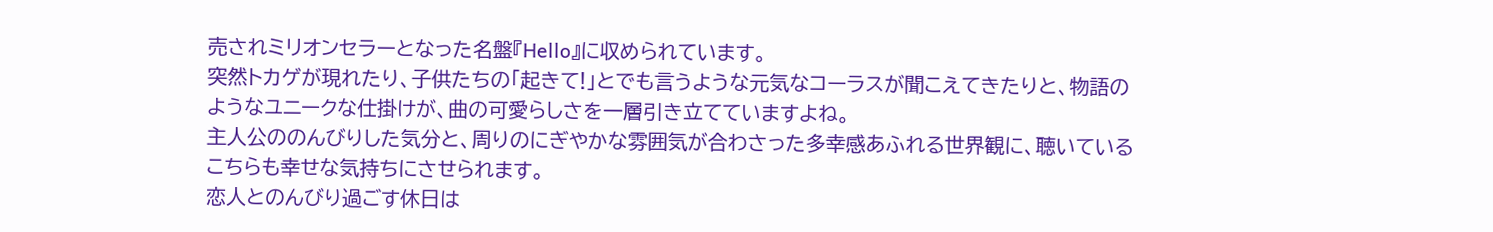売されミリオンセラーとなった名盤『Hello』に収められています。
突然トカゲが現れたり、子供たちの「起きて!」とでも言うような元気なコーラスが聞こえてきたりと、物語のようなユニークな仕掛けが、曲の可愛らしさを一層引き立てていますよね。
主人公ののんびりした気分と、周りのにぎやかな雰囲気が合わさった多幸感あふれる世界観に、聴いているこちらも幸せな気持ちにさせられます。
恋人とのんびり過ごす休日は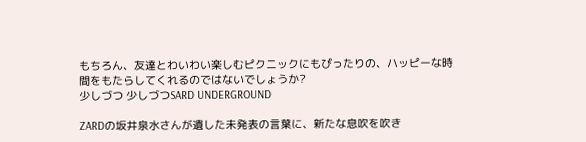もちろん、友達とわいわい楽しむピクニックにもぴったりの、ハッピーな時間をもたらしてくれるのではないでしょうか?
少しづつ 少しづつSARD UNDERGROUND

ZARDの坂井泉水さんが遺した未発表の言葉に、新たな息吹を吹き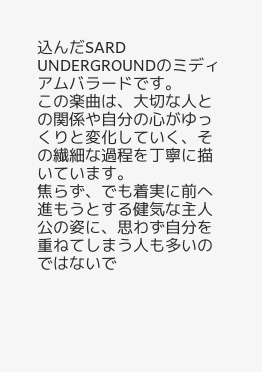込んだSARD UNDERGROUNDのミディアムバラードです。
この楽曲は、大切な人との関係や自分の心がゆっくりと変化していく、その繊細な過程を丁寧に描いています。
焦らず、でも着実に前へ進もうとする健気な主人公の姿に、思わず自分を重ねてしまう人も多いのではないで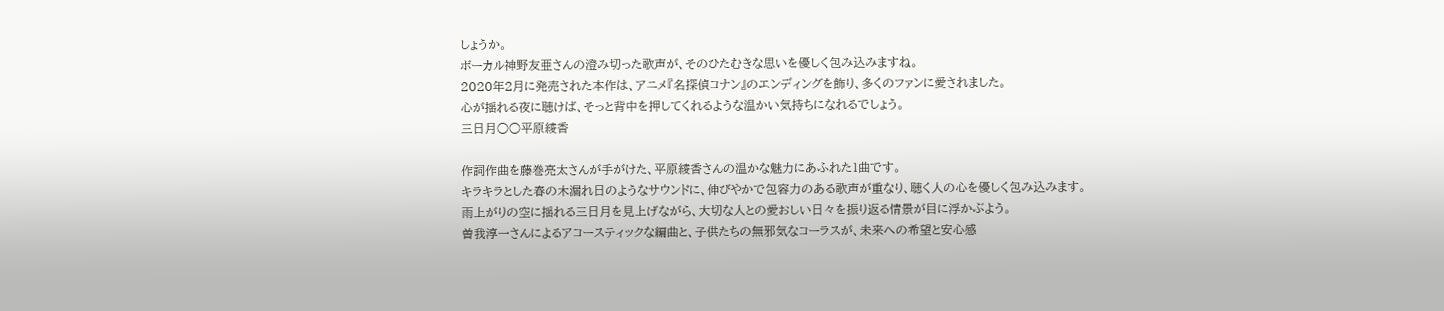しょうか。
ボーカル神野友亜さんの澄み切った歌声が、そのひたむきな思いを優しく包み込みますね。
2020年2月に発売された本作は、アニメ『名探偵コナン』のエンディングを飾り、多くのファンに愛されました。
心が揺れる夜に聴けば、そっと背中を押してくれるような温かい気持ちになれるでしょう。
三日月○○平原綾香

作詞作曲を藤巻亮太さんが手がけた、平原綾香さんの温かな魅力にあふれた1曲です。
キラキラとした春の木漏れ日のようなサウンドに、伸びやかで包容力のある歌声が重なり、聴く人の心を優しく包み込みます。
雨上がりの空に揺れる三日月を見上げながら、大切な人との愛おしい日々を振り返る情景が目に浮かぶよう。
曽我淳一さんによるアコースティックな編曲と、子供たちの無邪気なコーラスが、未来への希望と安心感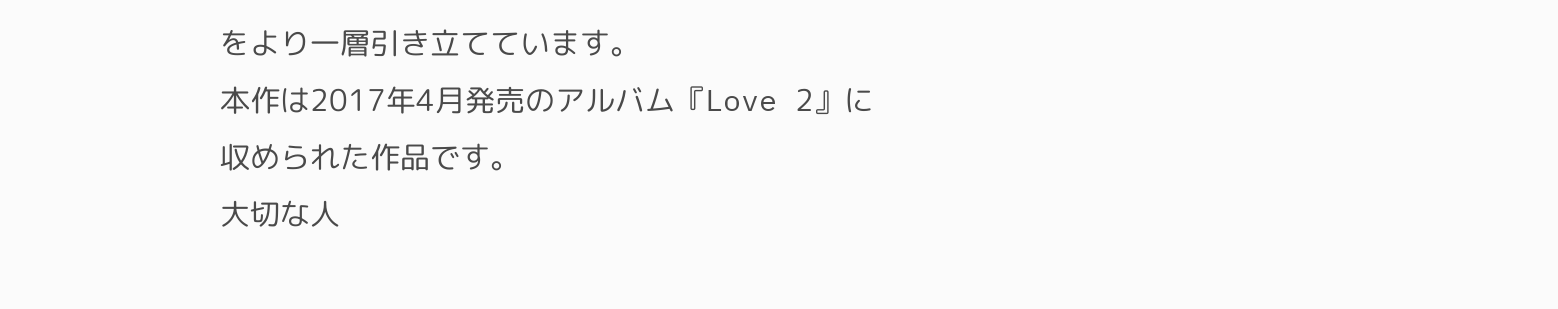をより一層引き立てています。
本作は2017年4月発売のアルバム『Love 2』に収められた作品です。
大切な人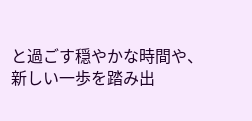と過ごす穏やかな時間や、新しい一歩を踏み出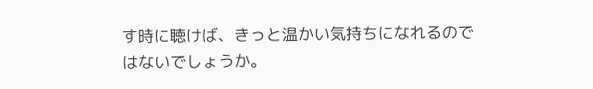す時に聴けば、きっと温かい気持ちになれるのではないでしょうか。